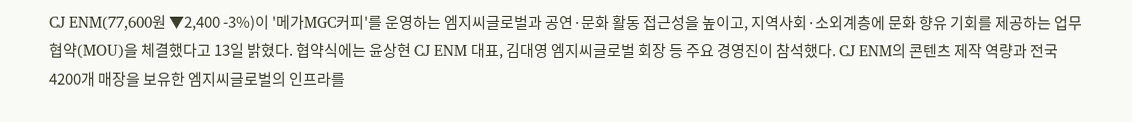CJ ENM(77,600원 ▼2,400 -3%)이 '메가MGC커피'를 운영하는 엠지씨글로벌과 공연·문화 활동 접근성을 높이고, 지역사회·소외계층에 문화 향유 기회를 제공하는 업무협약(MOU)을 체결했다고 13일 밝혔다. 협약식에는 윤상현 CJ ENM 대표, 김대영 엠지씨글로벌 회장 등 주요 경영진이 참석했다. CJ ENM의 콘텐츠 제작 역량과 전국 4200개 매장을 보유한 엠지씨글로벌의 인프라를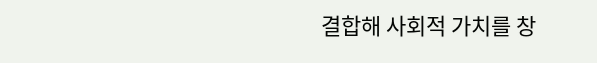결합해 사회적 가치를 창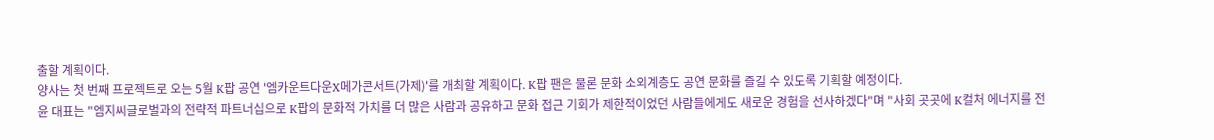출할 계획이다.
양사는 첫 번째 프로젝트로 오는 5월 K팝 공연 '엠카운트다운X메가콘서트(가제)'를 개최할 계획이다. K팝 팬은 물론 문화 소외계층도 공연 문화를 즐길 수 있도록 기획할 예정이다.
윤 대표는 "엠지씨글로벌과의 전략적 파트너십으로 K팝의 문화적 가치를 더 많은 사람과 공유하고 문화 접근 기회가 제한적이었던 사람들에게도 새로운 경험을 선사하겠다"며 "사회 곳곳에 K컬처 에너지를 전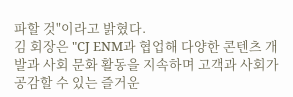파할 것"이라고 밝혔다.
김 회장은 "CJ ENM과 협업해 다양한 콘텐츠 개발과 사회 문화 활동을 지속하며 고객과 사회가 공감할 수 있는 즐거운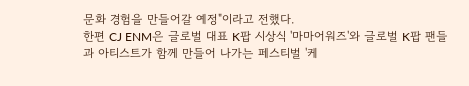문화 경험을 만들어갈 예정"이라고 전했다.
한편 CJ ENM은 글로벌 대표 K팝 시상식 '마마어워즈'와 글로벌 K팝 팬들과 아티스트가 함께 만들어 나가는 페스티벌 '케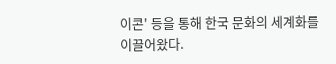이콘' 등을 통해 한국 문화의 세계화를 이끌어왔다.